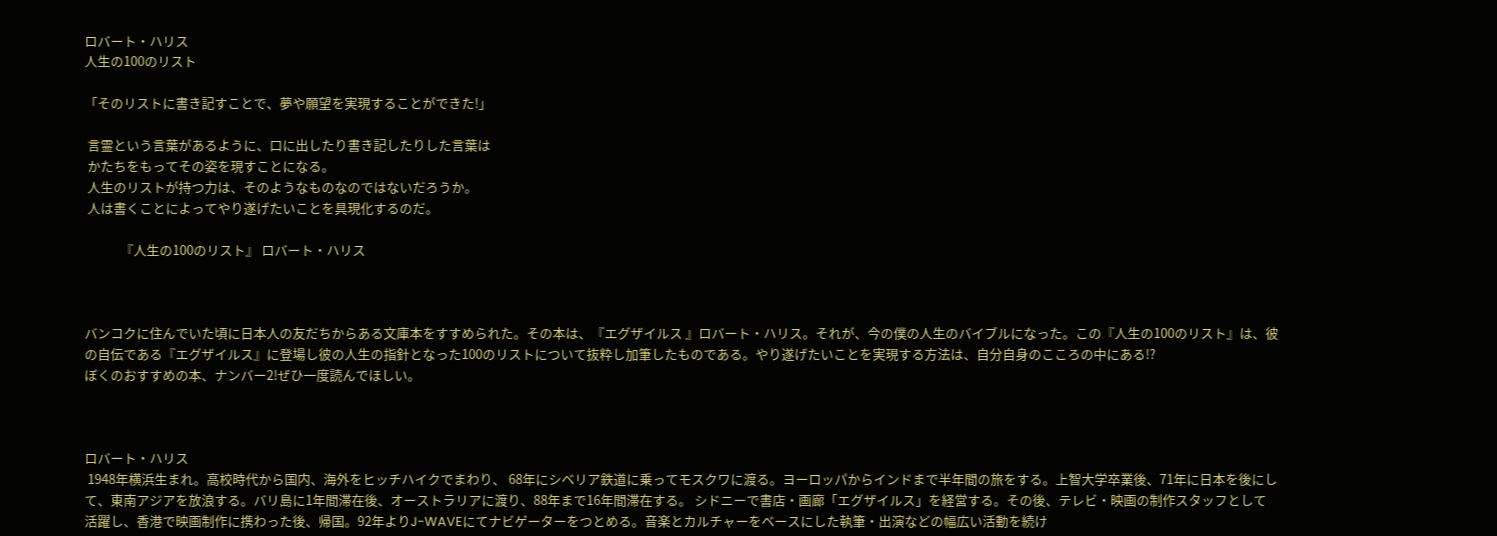ロバート・ハリス
人生の100のリスト

「そのリストに書き記すことで、夢や願望を実現することができた!」

 言霊という言葉があるように、口に出したり書き記したりした言葉は
 かたちをもってその姿を現すことになる。
 人生のリストが持つ力は、そのようなものなのではないだろうか。
 人は書くことによってやり遂げたいことを具現化するのだ。

            『人生の100のリスト』 ロバート・ハリス



バンコクに住んでいた頃に日本人の友だちからある文庫本をすすめられた。その本は、『エグザイルス 』ロバート・ハリス。それが、今の僕の人生のバイブルになった。この『人生の100のリスト』は、彼の自伝である『エグザイルス』に登場し彼の人生の指針となった100のリストについて抜粋し加筆したものである。やり遂げたいことを実現する方法は、自分自身のこころの中にある!?
ぼくのおすすめの本、ナンバー2!ぜひ一度読んでほしい。



ロバート・ハリス
 1948年横浜生まれ。高校時代から国内、海外をヒッチハイクでまわり、 68年にシベリア鉄道に乗ってモスクワに渡る。ヨーロッパからインドまで半年間の旅をする。上智大学卒業後、71年に日本を後にして、東南アジアを放浪する。バリ島に1年間滞在後、オーストラリアに渡り、88年まで16年間滞在する。 シドニーで書店・画廊「エグザイルス」を経営する。その後、テレビ・映画の制作スタッフとして活躍し、香港で映画制作に携わった後、帰国。92年よりJ-WAVEにてナビゲーターをつとめる。音楽とカルチャーをベースにした執筆・出演などの幅広い活動を続け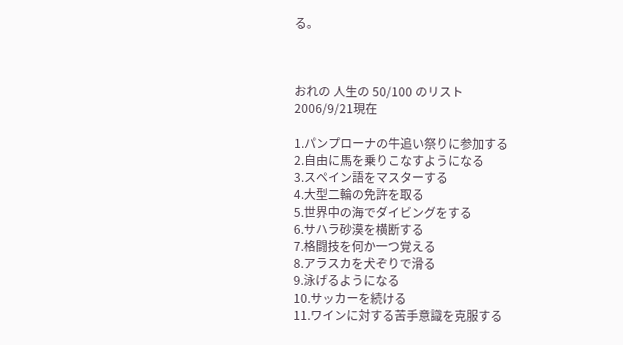る。



おれの 人生の 50/100 のリスト
2006/9/21現在

1.パンプローナの牛追い祭りに参加する
2.自由に馬を乗りこなすようになる
3.スペイン語をマスターする
4.大型二輪の免許を取る
5.世界中の海でダイビングをする
6.サハラ砂漠を横断する
7.格闘技を何か一つ覚える
8.アラスカを犬ぞりで滑る
9.泳げるようになる
10.サッカーを続ける
11.ワインに対する苦手意識を克服する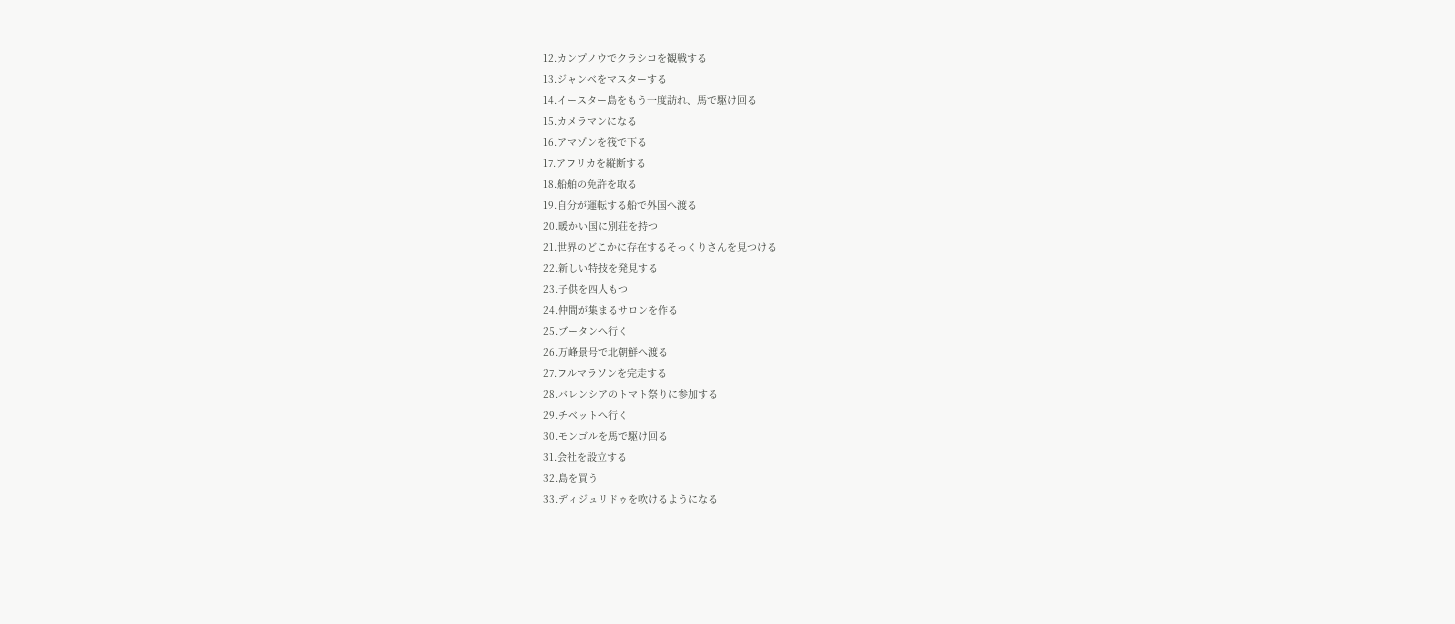12.カンプノウでクラシコを観戦する
13.ジャンベをマスターする
14.イースター島をもう一度訪れ、馬で駆け回る
15.カメラマンになる
16.アマゾンを筏で下る
17.アフリカを縦断する
18.船舶の免許を取る
19.自分が運転する船で外国へ渡る
20.暖かい国に別荘を持つ
21.世界のどこかに存在するそっくりさんを見つける
22.新しい特技を発見する
23.子供を四人もつ
24.仲間が集まるサロンを作る
25.ブータンへ行く
26.万峰景号で北朝鮮へ渡る
27.フルマラソンを完走する
28.バレンシアのトマト祭りに参加する
29.チベットへ行く
30.モンゴルを馬で駆け回る
31.会社を設立する
32.島を買う
33.ディジュリドゥを吹けるようになる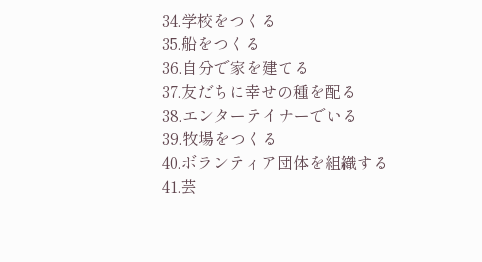34.学校をつくる
35.船をつくる
36.自分で家を建てる
37.友だちに幸せの種を配る
38.エンターテイナーでいる
39.牧場をつくる
40.ボランティア団体を組織する
41.芸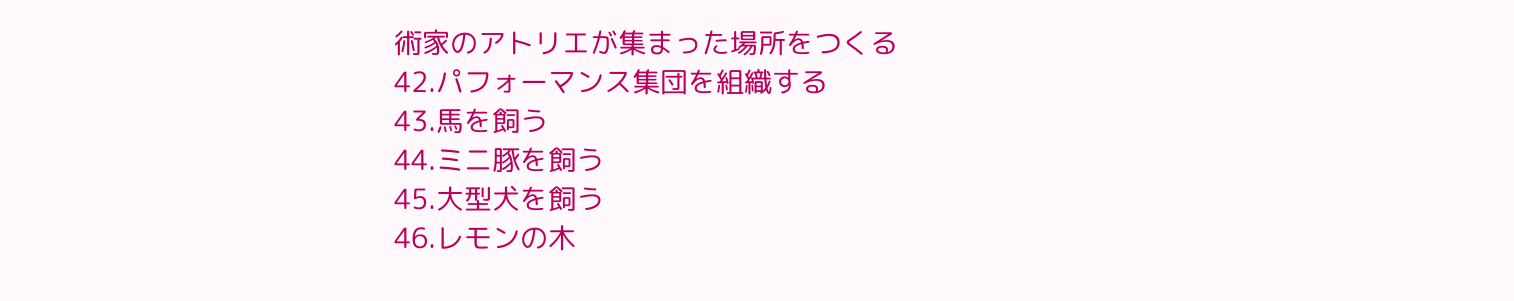術家のアトリエが集まった場所をつくる
42.パフォーマンス集団を組織する
43.馬を飼う
44.ミニ豚を飼う
45.大型犬を飼う
46.レモンの木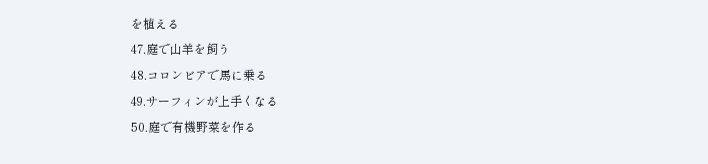を植える
47.庭で山羊を飼う
48.コロンビアで馬に乗る
49.サーフィンが上手くなる
50.庭で有機野菜を作る